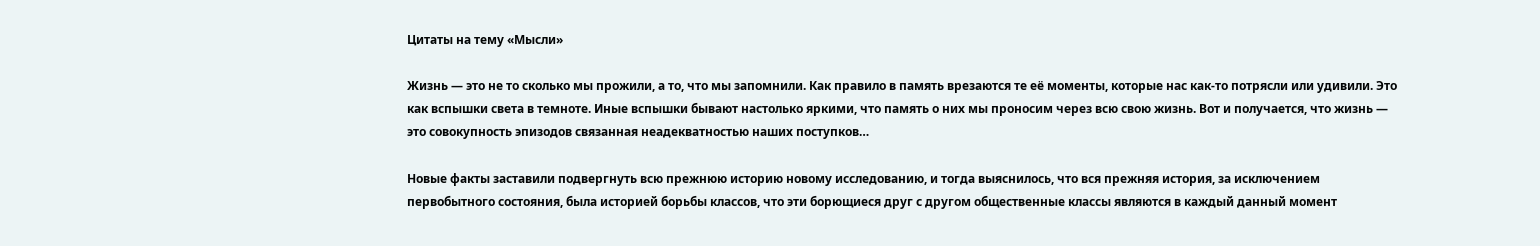Цитаты на тему «Мысли»

Жизнь — это не то сколько мы прожили, а то, что мы запомнили. Как правило в память врезаются те её моменты, которые нас как-то потрясли или удивили. Это как вспышки света в темноте. Иные вспышки бывают настолько яркими, что память о них мы проносим через всю свою жизнь. Вот и получается, что жизнь — это совокупность эпизодов связанная неадекватностью наших поступков…

Новые факты заставили подвергнуть всю прежнюю историю новому исследованию, и тогда выяснилось, что вся прежняя история, за исключением первобытного состояния, была историей борьбы классов, что эти борющиеся друг с другом общественные классы являются в каждый данный момент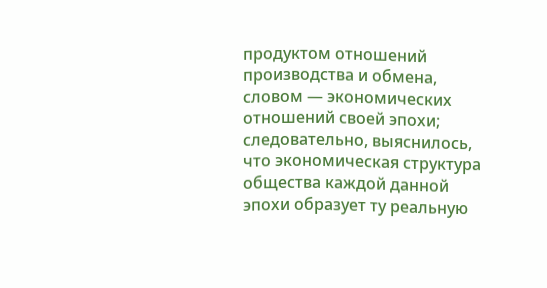продуктом отношений производства и обмена, словом — экономических отношений своей эпохи; следовательно, выяснилось, что экономическая структура общества каждой данной эпохи образует ту реальную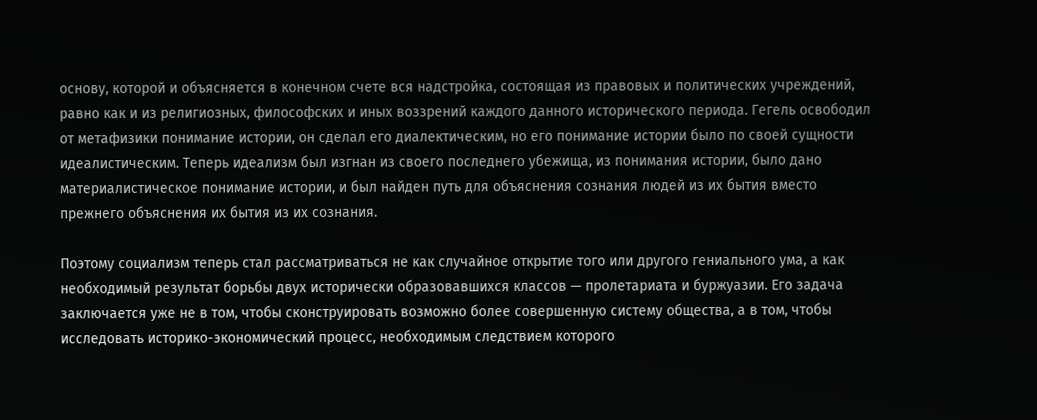основу, которой и объясняется в конечном счете вся надстройка, состоящая из правовых и политических учреждений, равно как и из религиозных, философских и иных воззрений каждого данного исторического периода. Гегель освободил от метафизики понимание истории, он сделал его диалектическим, но его понимание истории было по своей сущности идеалистическим. Теперь идеализм был изгнан из своего последнего убежища, из понимания истории, было дано материалистическое понимание истории, и был найден путь для объяснения сознания людей из их бытия вместо прежнего объяснения их бытия из их сознания.

Поэтому социализм теперь стал рассматриваться не как случайное открытие того или другого гениального ума, а как необходимый результат борьбы двух исторически образовавшихся классов — пролетариата и буржуазии. Его задача заключается уже не в том, чтобы сконструировать возможно более совершенную систему общества, а в том, чтобы исследовать историко-экономический процесс, необходимым следствием которого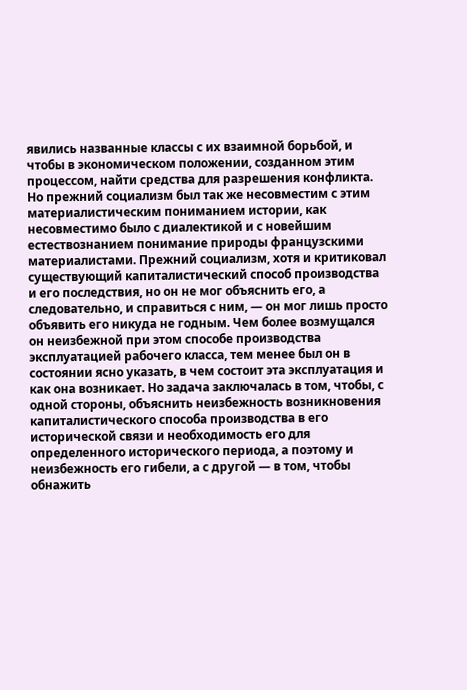явились названные классы с их взаимной борьбой, и чтобы в экономическом положении, созданном этим процессом, найти средства для разрешения конфликта. Но прежний социализм был так же несовместим с этим материалистическим пониманием истории, как несовместимо было с диалектикой и с новейшим естествознанием понимание природы французскими материалистами. Прежний социализм, хотя и критиковал существующий капиталистический способ производства и его последствия, но он не мог объяснить его, а следовательно, и справиться с ним, — он мог лишь просто объявить его никуда не годным. Чем более возмущался он неизбежной при этом способе производства эксплуатацией рабочего класса, тем менее был он в состоянии ясно указать, в чем состоит эта эксплуатация и как она возникает. Но задача заключалась в том, чтобы, с одной стороны, объяснить неизбежность возникновения капиталистического способа производства в его исторической связи и необходимость его для определенного исторического периода, а поэтому и неизбежность его гибели, а с другой — в том, чтобы обнажить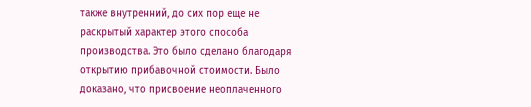также внутренний, до сих пор еще не раскрытый характер этого способа производства. Это было сделано благодаря открытию прибавочной стоимости. Было доказано, что присвоение неоплаченного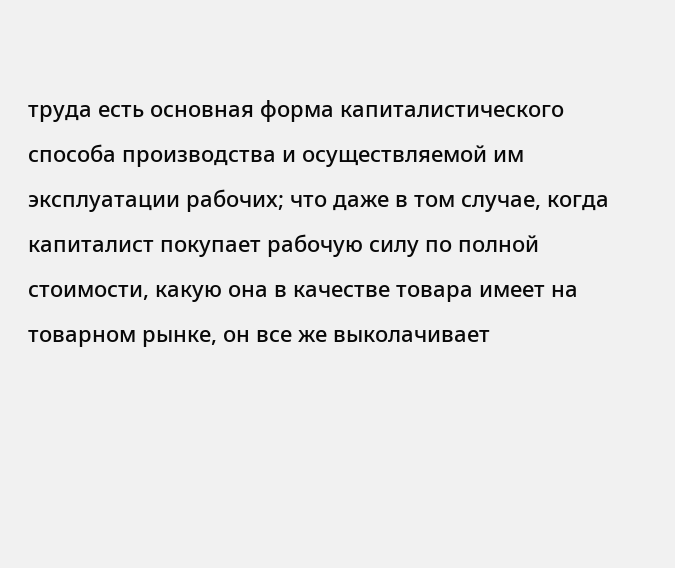труда есть основная форма капиталистического способа производства и осуществляемой им эксплуатации рабочих; что даже в том случае, когда капиталист покупает рабочую силу по полной стоимости, какую она в качестве товара имеет на товарном рынке, он все же выколачивает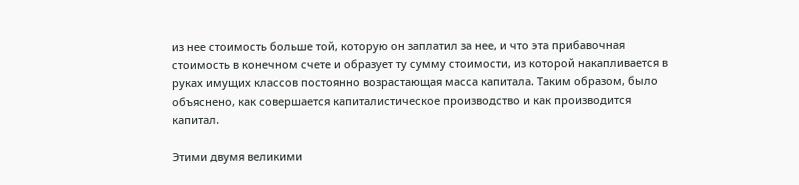из нее стоимость больше той, которую он заплатил за нее, и что эта прибавочная стоимость в конечном счете и образует ту сумму стоимости, из которой накапливается в руках имущих классов постоянно возрастающая масса капитала. Таким образом, было объяснено, как совершается капиталистическое производство и как производится капитал.

Этими двумя великими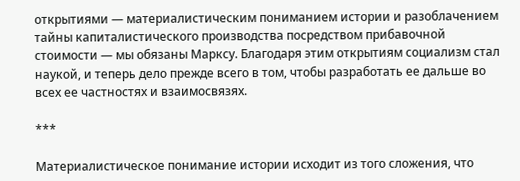открытиями — материалистическим пониманием истории и разоблачением тайны капиталистического производства посредством прибавочной стоимости — мы обязаны Марксу. Благодаря этим открытиям социализм стал наукой, и теперь дело прежде всего в том, чтобы разработать ее дальше во всех ее частностях и взаимосвязях.

***

Материалистическое понимание истории исходит из того сложения, что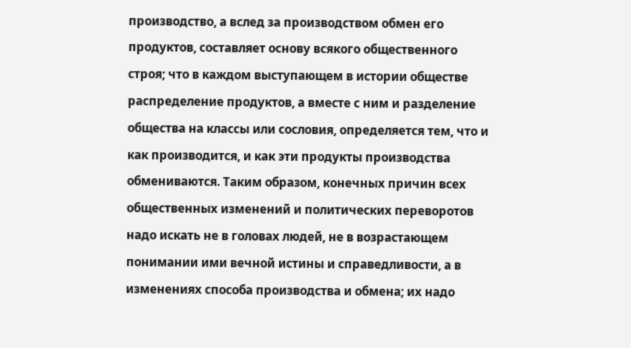производство, а вслед за производством обмен его продуктов, составляет основу всякого общественного строя; что в каждом выступающем в истории обществе распределение продуктов, а вместе с ним и разделение общества на классы или сословия, определяется тем, что и как производится, и как эти продукты производства обмениваются. Таким образом, конечных причин всех общественных изменений и политических переворотов надо искать не в головах людей, не в возрастающем понимании ими вечной истины и справедливости, а в изменениях способа производства и обмена; их надо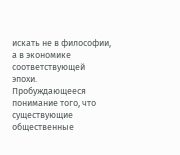искать не в философии, а в экономике соответствующей эпохи. Пробуждающееся понимание того, что существующие общественные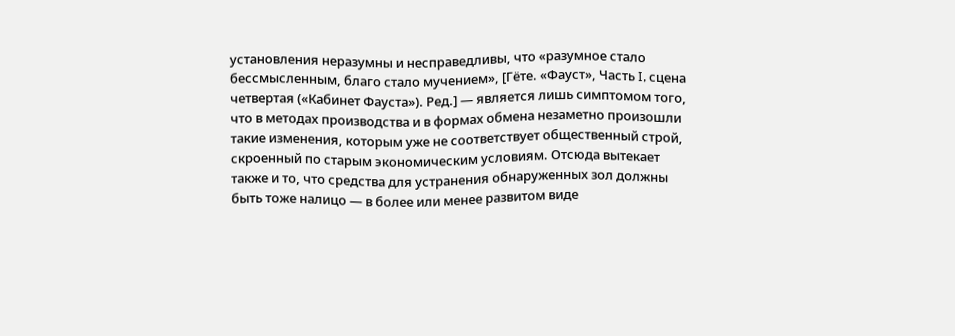установления неразумны и несправедливы, что «разумное стало бессмысленным, благо стало мучением», [Гёте. «Фауст», Часть I, сцена четвертая («Кабинет Фауста»). Ред.] — является лишь симптомом того, что в методах производства и в формах обмена незаметно произошли такие изменения, которым уже не соответствует общественный строй, скроенный по старым экономическим условиям. Отсюда вытекает также и то, что средства для устранения обнаруженных зол должны быть тоже налицо — в более или менее развитом виде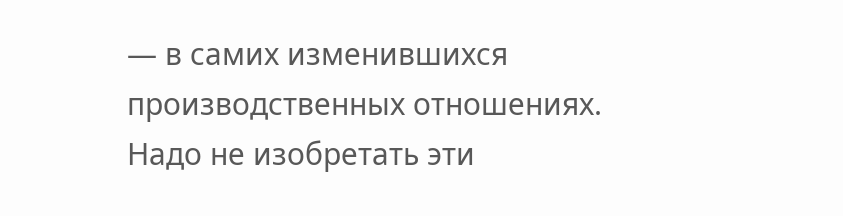— в самих изменившихся производственных отношениях. Надо не изобретать эти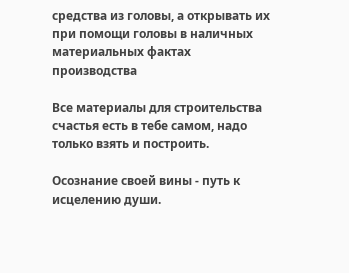средства из головы, а открывать их при помощи головы в наличных материальных фактах производства

Все материалы для строительства счастья есть в тебе самом, надо только взять и построить.

Осознание своей вины - путь к исцелению души.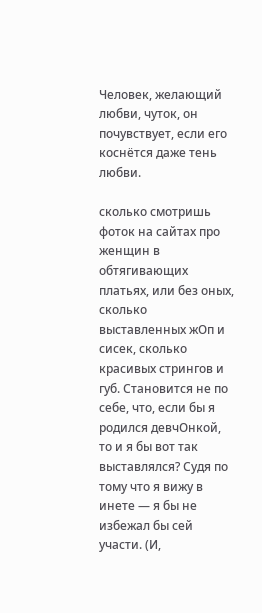Человек, желающий любви, чуток, он почувствует, если его коснётся даже тень любви.

сколько смотришь фоток на сайтах про женщин в обтягивающих платьях, или без оных, сколько выставленных жОп и сисек, сколько красивых стрингов и губ. Становится не по себе, что, если бы я родился девчОнкой, то и я бы вот так выставлялся? Судя по тому что я вижу в инете — я бы не избежал бы сей участи. (И,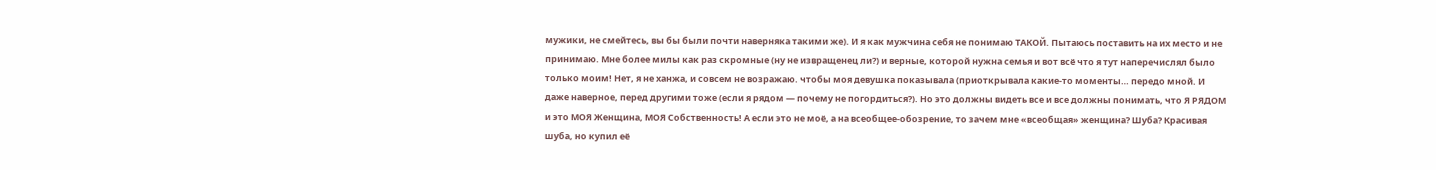мужики, не смейтесь, вы бы были почти наверняка такими же). И я как мужчина себя не понимаю ТАКОЙ. Пытаюсь поставить на их место и не принимаю. Мне более милы как раз скромные (ну не извращенец ли?) и верные, которой нужна семья и вот всё что я тут наперечислял было только моим! Нет, я не ханжа, и совсем не возражаю. чтобы моя девушка показывала (приоткрывала какие-то моменты… передо мной. И даже наверное, перед другими тоже (если я рядом — почему не погордиться?). Но это должны видеть все и все должны понимать, что Я РЯДОМ и это МОЯ Женщина, МОЯ Собственность! А если это не моё, а на всеобщее-обозрение, то зачем мне «всеобщая» женщина? Шуба? Красивая шуба, но купил её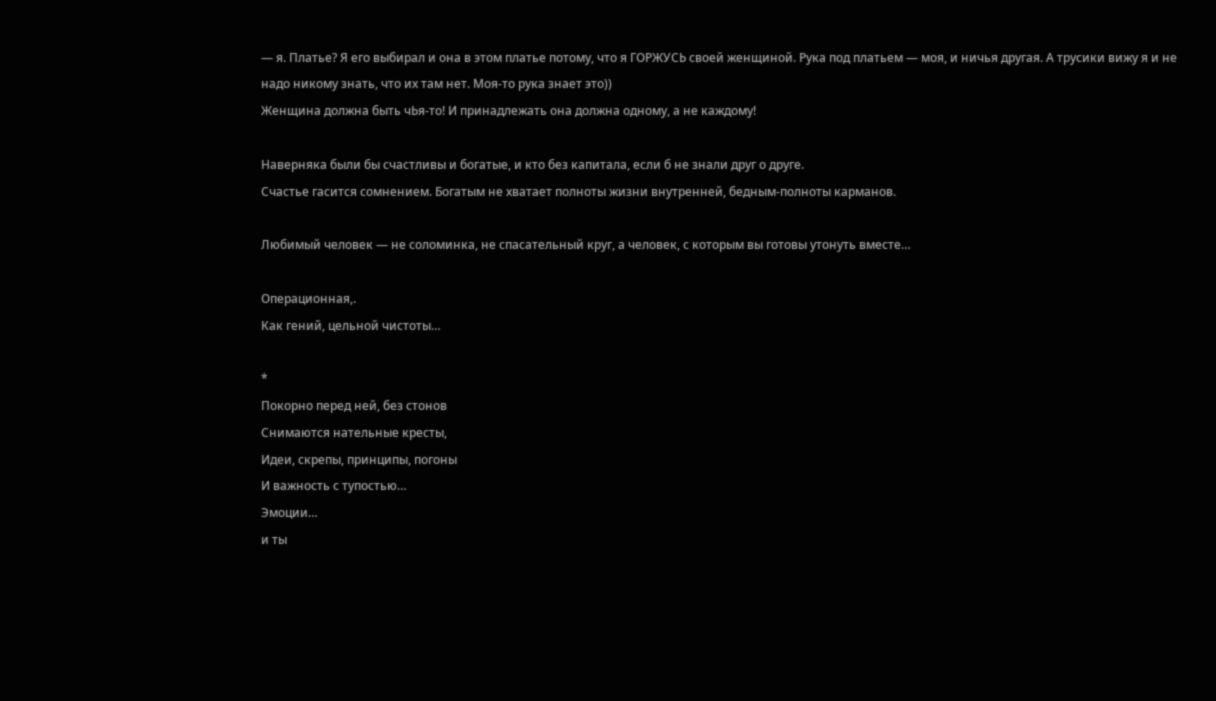— я. Платье? Я его выбирал и она в этом платье потому, что я ГОРЖУСЬ своей женщиной. Рука под платьем — моя, и ничья другая. А трусики вижу я и не надо никому знать, что их там нет. Моя-то рука знает это))
Женщина должна быть чЬя-то! И принадлежать она должна одному, а не каждому!

Наверняка были бы счастливы и богатые, и кто без капитала, если б не знали друг о друге.
Счастье гасится сомнением. Богатым не хватает полноты жизни внутренней, бедным-полноты карманов.

Любимый человек — не соломинка, не спасательный круг, а человек, с которым вы готовы утонуть вместе…

Операционная,.
Как гений, цельной чистоты…

*
Покорно перед ней, без стонов
Снимаются нательные кресты,
Идеи, скрепы, принципы, погоны
И важность с тупостью…
Эмоции…
и ты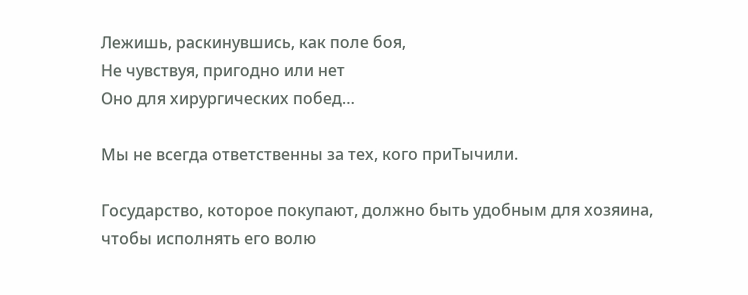Лежишь, раскинувшись, как поле боя,
Не чувствуя, пригодно или нет
Оно для хирургических побед…

Мы не всегда ответственны за тех, кого приТычили.

Государство, которое покупают, должно быть удобным для хозяина, чтобы исполнять его волю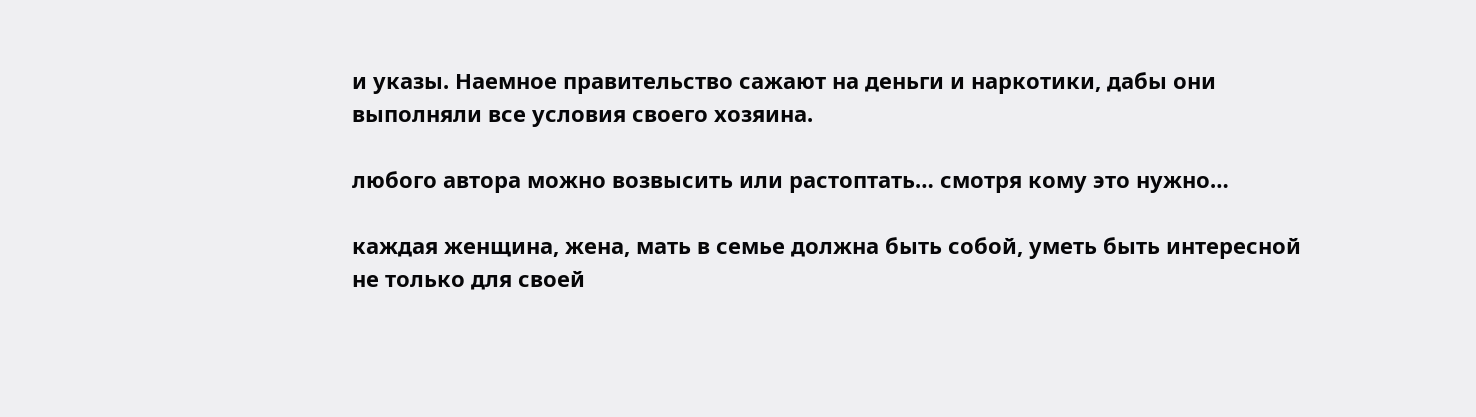и указы. Наемное правительство сажают на деньги и наркотики, дабы они выполняли все условия своего хозяина.

любого автора можно возвысить или растоптать… смотря кому это нужно…

каждая женщина, жена, мать в семье должна быть собой, уметь быть интересной не только для своей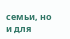семьи, но и для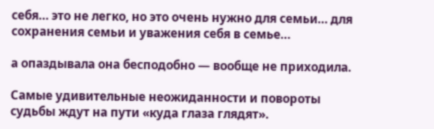себя… это не легко, но это очень нужно для семьи… для сохранения семьи и уважения себя в семье…

а опаздывала она бесподобно — вообще не приходила.

Самые удивительные неожиданности и повороты судьбы ждут на пути «куда глаза глядят».